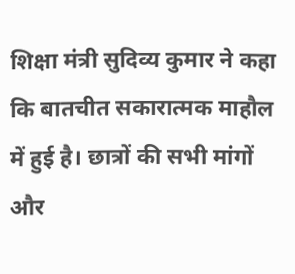शिक्षा मंत्री सुदिव्य कुमार ने कहा कि बातचीत सकारात्मक माहौल में हुई है। छात्रों की सभी मांगों और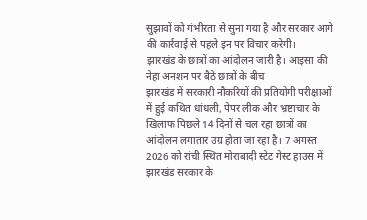सुझावों को गंभीरता से सुना गया है और सरकार आगे की कार्रवाई से पहले इन पर विचार करेगी।
झारखंड के छात्रों का आंदोलन जारी है। आइसा की नेहा अनशन पर बैठे छात्रों के बीच
झारखंड में सरकारी नौकरियों की प्रतियोगी परीक्षाओं में हुई कथित धांधली, पेपर लीक और भ्रष्टाचार के खिलाफ पिछले 14 दिनों से चल रहा छात्रों का आंदोलन लगातार उग्र होता जा रहा है। 7 अगस्त 2026 को रांची स्थित मोराबादी स्टेट गेस्ट हाउस में झारखंड सरकार के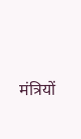मंत्रियों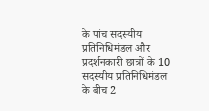के पांच सदस्यीय प्रतिनिधिमंडल और प्रदर्शनकारी छात्रों के 10 सदस्यीय प्रतिनिधिमंडल के बीच 2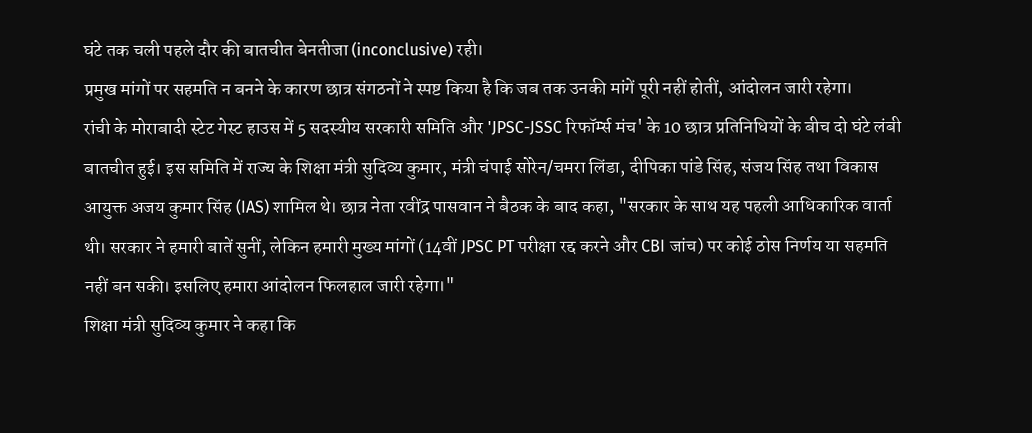घंटे तक चली पहले दौर की बातचीत बेनतीजा (inconclusive) रही।
प्रमुख मांगों पर सहमति न बनने के कारण छात्र संगठनों ने स्पष्ट किया है कि जब तक उनकी मांगें पूरी नहीं होतीं, आंदोलन जारी रहेगा।
रांची के मोराबादी स्टेट गेस्ट हाउस में 5 सदस्यीय सरकारी समिति और 'JPSC-JSSC रिफॉर्म्स मंच' के 10 छात्र प्रतिनिधियों के बीच दो घंटे लंबी बातचीत हुई। इस समिति में राज्य के शिक्षा मंत्री सुदिव्य कुमार, मंत्री चंपाई सोरेन/चमरा लिंडा, दीपिका पांडे सिंह, संजय सिंह तथा विकास आयुक्त अजय कुमार सिंह (IAS) शामिल थे। छात्र नेता रवींद्र पासवान ने बैठक के बाद कहा, "सरकार के साथ यह पहली आधिकारिक वार्ता थी। सरकार ने हमारी बातें सुनीं, लेकिन हमारी मुख्य मांगों (14वीं JPSC PT परीक्षा रद्द करने और CBI जांच) पर कोई ठोस निर्णय या सहमति नहीं बन सकी। इसलिए हमारा आंदोलन फिलहाल जारी रहेगा।"
शिक्षा मंत्री सुदिव्य कुमार ने कहा कि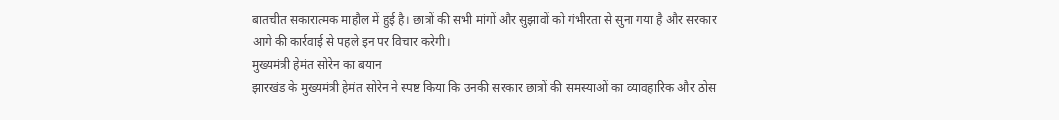बातचीत सकारात्मक माहौल में हुई है। छात्रों की सभी मांगों और सुझावों को गंभीरता से सुना गया है और सरकार आगे की कार्रवाई से पहले इन पर विचार करेगी।
मुख्यमंत्री हेमंत सोरेन का बयान
झारखंड के मुख्यमंत्री हेमंत सोरेन ने स्पष्ट किया कि उनकी सरकार छात्रों की समस्याओं का व्यावहारिक और ठोस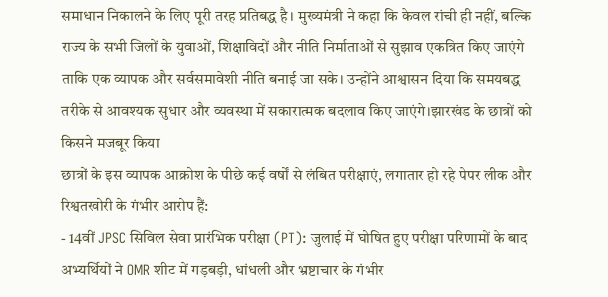समाधान निकालने के लिए पूरी तरह प्रतिबद्ध है। मुख्यमंत्री ने कहा कि केवल रांची ही नहीं, बल्कि राज्य के सभी जिलों के युवाओं, शिक्षाविदों और नीति निर्माताओं से सुझाव एकत्रित किए जाएंगे ताकि एक व्यापक और सर्वसमावेशी नीति बनाई जा सके। उन्होंने आश्वासन दिया कि समयबद्ध तरीके से आवश्यक सुधार और व्यवस्था में सकारात्मक बदलाव किए जाएंगे।झारखंड के छात्रों को किसने मजबूर किया
छात्रों के इस व्यापक आक्रोश के पीछे कई वर्षों से लंबित परीक्षाएं, लगातार हो रहे पेपर लीक और रिश्वतखोरी के गंभीर आरोप हैं:
- 14वीं JPSC सिविल सेवा प्रारंभिक परीक्षा (PT): जुलाई में घोषित हुए परीक्षा परिणामों के बाद अभ्यर्थियों ने OMR शीट में गड़बड़ी, धांधली और भ्रष्टाचार के गंभीर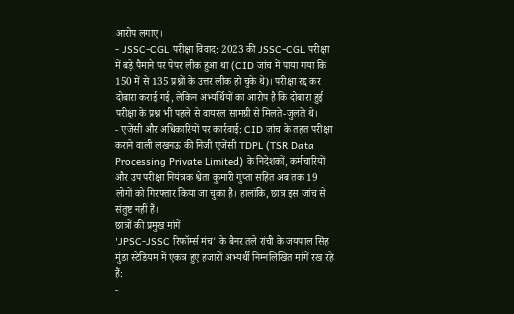आरोप लगाए।
- JSSC-CGL परीक्षा विवाद: 2023 की JSSC-CGL परीक्षा में बड़े पैमाने पर पेपर लीक हुआ था (CID जांच में पाया गया कि 150 में से 135 प्रश्नों के उत्तर लीक हो चुके थे)। परीक्षा रद्द कर दोबारा कराई गई, लेकिन अभ्यर्थियों का आरोप है कि दोबारा हुई परीक्षा के प्रश्न भी पहले से वायरल सामग्री से मिलते-जुलते थे।
- एजेंसी और अधिकारियों पर कार्रवाई: CID जांच के तहत परीक्षा कराने वाली लखनऊ की निजी एजेंसी TDPL (TSR Data Processing Private Limited) के निदेशकों, कर्मचारियों और उप परीक्षा नियंत्रक श्वेता कुमारी गुप्ता सहित अब तक 19 लोगों को गिरफ्तार किया जा चुका है। हालांकि, छात्र इस जांच से संतुष्ट नहीं हैं।
छात्रों की प्रमुख मांगें
'JPSC-JSSC रिफॉर्म्स मंच' के बैनर तले रांची के जयपाल सिंह मुंडा स्टेडियम में एकत्र हुए हजारों अभ्यर्थी निम्नलिखित मांगें रख रहे हैं:
-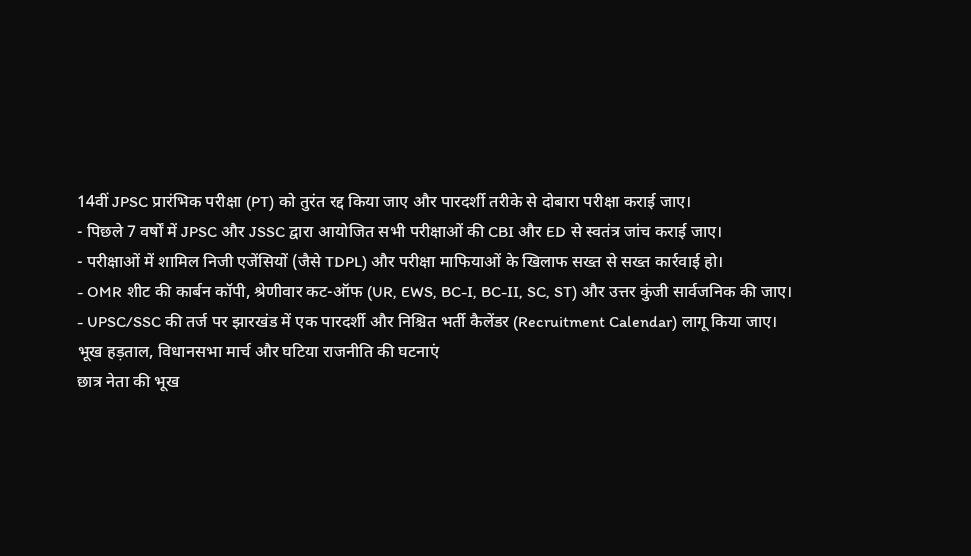14वीं JPSC प्रारंभिक परीक्षा (PT) को तुरंत रद्द किया जाए और पारदर्शी तरीके से दोबारा परीक्षा कराई जाए।
- पिछले 7 वर्षों में JPSC और JSSC द्वारा आयोजित सभी परीक्षाओं की CBI और ED से स्वतंत्र जांच कराई जाए।
- परीक्षाओं में शामिल निजी एजेंसियों (जैसे TDPL) और परीक्षा माफियाओं के खिलाफ सख्त से सख्त कार्रवाई हो।
- OMR शीट की कार्बन कॉपी, श्रेणीवार कट-ऑफ (UR, EWS, BC-I, BC-II, SC, ST) और उत्तर कुंजी सार्वजनिक की जाए।
- UPSC/SSC की तर्ज पर झारखंड में एक पारदर्शी और निश्चित भर्ती कैलेंडर (Recruitment Calendar) लागू किया जाए।
भूख हड़ताल, विधानसभा मार्च और घटिया राजनीति की घटनाएं
छात्र नेता की भूख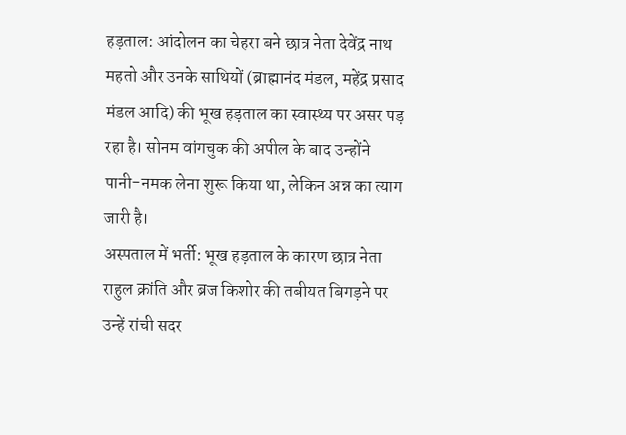हड़ताल: आंदोलन का चेहरा बने छात्र नेता देवेंद्र नाथ महतो और उनके साथियों (ब्राह्मानंद मंडल, महेंद्र प्रसाद मंडल आदि) की भूख हड़ताल का स्वास्थ्य पर असर पड़ रहा है। सोनम वांगचुक की अपील के बाद उन्होंने पानी-नमक लेना शुरू किया था, लेकिन अन्न का त्याग जारी है।
अस्पताल में भर्ती: भूख हड़ताल के कारण छात्र नेता राहुल क्रांति और ब्रज किशोर की तबीयत बिगड़ने पर उन्हें रांची सदर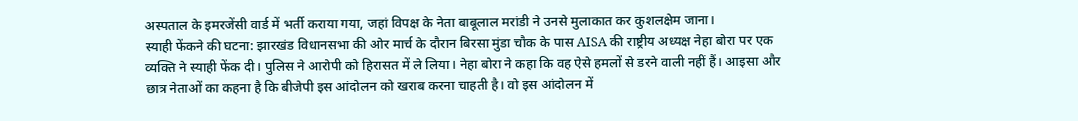अस्पताल के इमरजेंसी वार्ड में भर्ती कराया गया, जहां विपक्ष के नेता बाबूलाल मरांडी ने उनसे मुलाकात कर कुशलक्षेम जाना।
स्याही फेंकने की घटना: झारखंड विधानसभा की ओर मार्च के दौरान बिरसा मुंडा चौक के पास AISA की राष्ट्रीय अध्यक्ष नेहा बोरा पर एक व्यक्ति ने स्याही फेंक दी। पुलिस ने आरोपी को हिरासत में ले लिया। नेहा बोरा ने कहा कि वह ऐसे हमलों से डरने वाली नहीं हैं। आइसा और छात्र नेताओं का कहना है कि बीजेपी इस आंदोलन को खराब करना चाहती है। वो इस आंदोलन में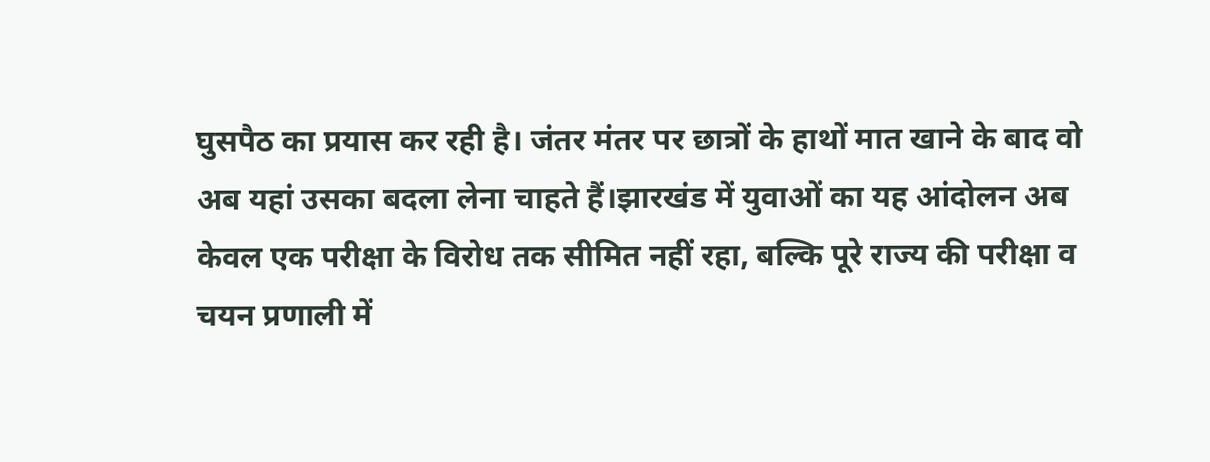घुसपैठ का प्रयास कर रही है। जंतर मंतर पर छात्रों के हाथों मात खाने के बाद वो अब यहां उसका बदला लेना चाहते हैं।झारखंड में युवाओं का यह आंदोलन अब केवल एक परीक्षा के विरोध तक सीमित नहीं रहा, बल्कि पूरे राज्य की परीक्षा व चयन प्रणाली में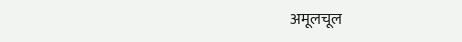अमूलचूल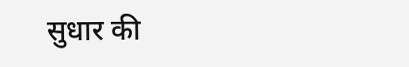सुधार की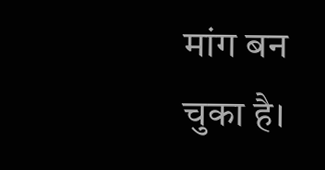मांग बन चुका है।